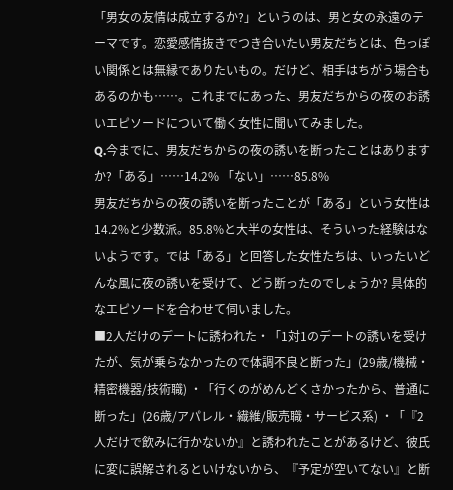「男女の友情は成立するか?」というのは、男と女の永遠のテーマです。恋愛感情抜きでつき合いたい男友だちとは、色っぽい関係とは無縁でありたいもの。だけど、相手はちがう場合もあるのかも……。これまでにあった、男友だちからの夜のお誘いエピソードについて働く女性に聞いてみました。
Q.今までに、男友だちからの夜の誘いを断ったことはありますか?「ある」……14.2% 「ない」……85.8%
男友だちからの夜の誘いを断ったことが「ある」という女性は14.2%と少数派。85.8%と大半の女性は、そういった経験はないようです。では「ある」と回答した女性たちは、いったいどんな風に夜の誘いを受けて、どう断ったのでしょうか? 具体的なエピソードを合わせて伺いました。
■2人だけのデートに誘われた・「1対1のデートの誘いを受けたが、気が乗らなかったので体調不良と断った」(29歳/機械・精密機器/技術職) ・「行くのがめんどくさかったから、普通に断った」(26歳/アパレル・繊維/販売職・サービス系) ・「『2人だけで飲みに行かないか』と誘われたことがあるけど、彼氏に変に誤解されるといけないから、『予定が空いてない』と断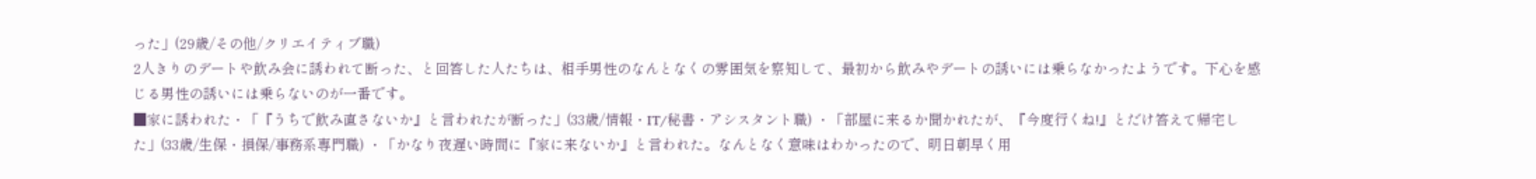った」(29歳/その他/クリエイティブ職)
2人きりのデートや飲み会に誘われて断った、と回答した人たちは、相手男性のなんとなくの雰囲気を察知して、最初から飲みやデートの誘いには乗らなかったようです。下心を感じる男性の誘いには乗らないのが一番です。
■家に誘われた・「『うちで飲み直さないか』と言われたが断った」(33歳/情報・IT/秘書・アシスタント職) ・「部屋に来るか聞かれたが、『今度行くね!』とだけ答えて帰宅した」(33歳/生保・損保/事務系専門職) ・「かなり夜遅い時間に『家に来ないか』と言われた。なんとなく意味はわかったので、明日朝早く用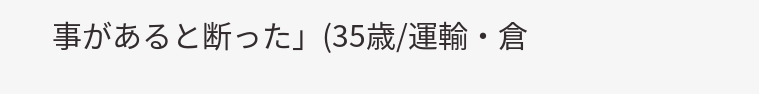事があると断った」(35歳/運輸・倉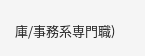庫/事務系専門職)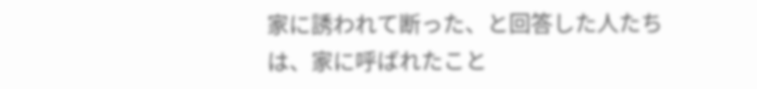家に誘われて断った、と回答した人たちは、家に呼ばれたこと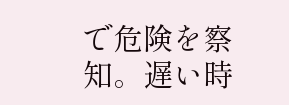で危険を察知。遅い時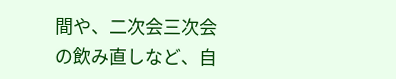間や、二次会三次会の飲み直しなど、自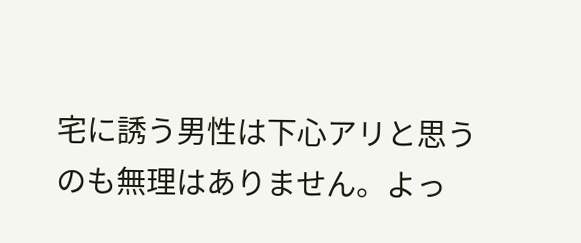宅に誘う男性は下心アリと思うのも無理はありません。よっ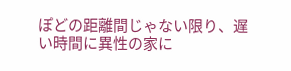ぽどの距離間じゃない限り、遅い時間に異性の家に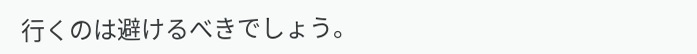行くのは避けるべきでしょう。